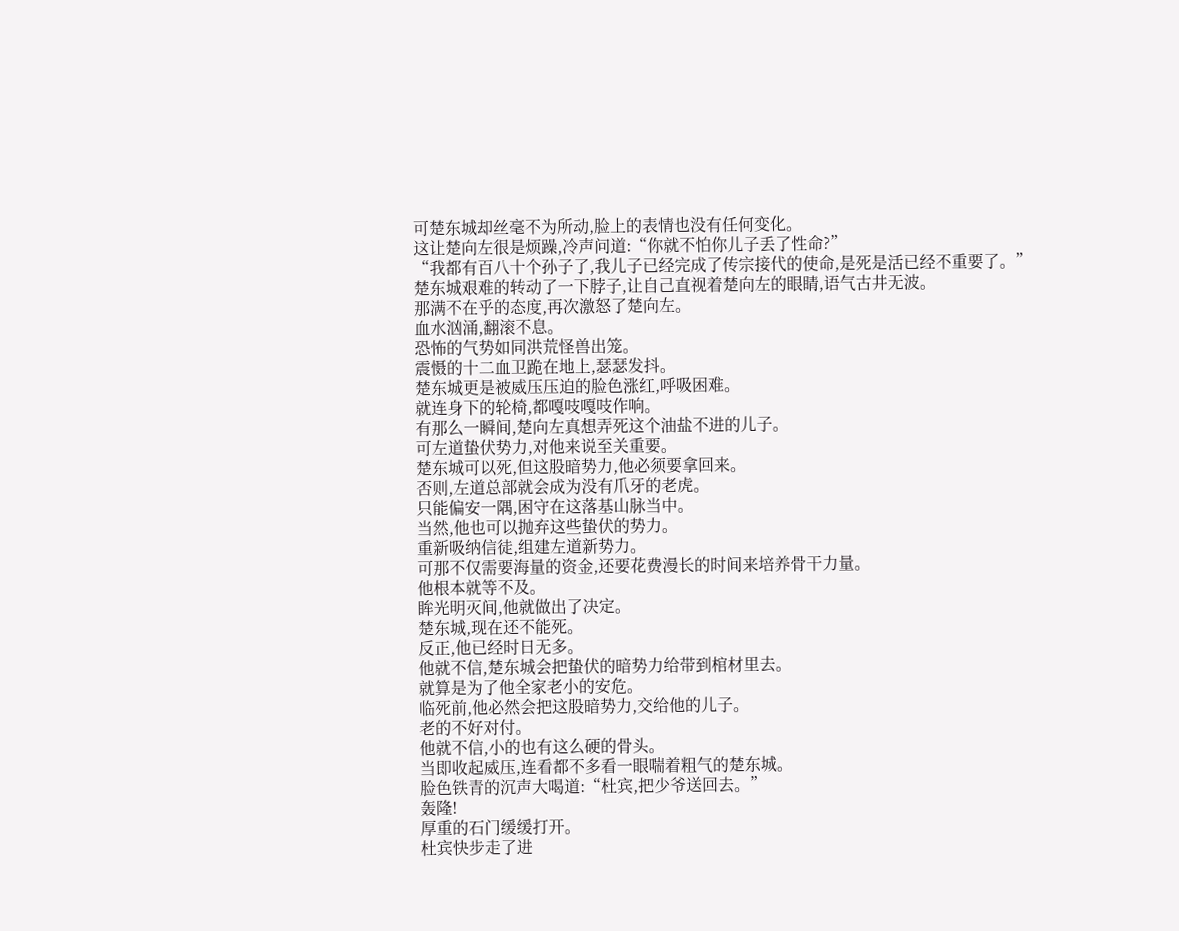可楚东城却丝毫不为所动,脸上的表情也没有任何变化。
这让楚向左很是烦躁,冷声问道:“你就不怕你儿子丢了性命?”
“我都有百八十个孙子了,我儿子已经完成了传宗接代的使命,是死是活已经不重要了。”
楚东城艰难的转动了一下脖子,让自己直视着楚向左的眼睛,语气古井无波。
那满不在乎的态度,再次激怒了楚向左。
血水汹涌,翻滚不息。
恐怖的气势如同洪荒怪兽出笼。
震慑的十二血卫跪在地上,瑟瑟发抖。
楚东城更是被威压压迫的脸色涨红,呼吸困难。
就连身下的轮椅,都嘎吱嘎吱作响。
有那么一瞬间,楚向左真想弄死这个油盐不进的儿子。
可左道蛰伏势力,对他来说至关重要。
楚东城可以死,但这股暗势力,他必须要拿回来。
否则,左道总部就会成为没有爪牙的老虎。
只能偏安一隅,困守在这落基山脉当中。
当然,他也可以抛弃这些蛰伏的势力。
重新吸纳信徒,组建左道新势力。
可那不仅需要海量的资金,还要花费漫长的时间来培养骨干力量。
他根本就等不及。
眸光明灭间,他就做出了决定。
楚东城,现在还不能死。
反正,他已经时日无多。
他就不信,楚东城会把蛰伏的暗势力给带到棺材里去。
就算是为了他全家老小的安危。
临死前,他必然会把这股暗势力,交给他的儿子。
老的不好对付。
他就不信,小的也有这么硬的骨头。
当即收起威压,连看都不多看一眼喘着粗气的楚东城。
脸色铁青的沉声大喝道:“杜宾,把少爷送回去。”
轰隆!
厚重的石门缓缓打开。
杜宾快步走了进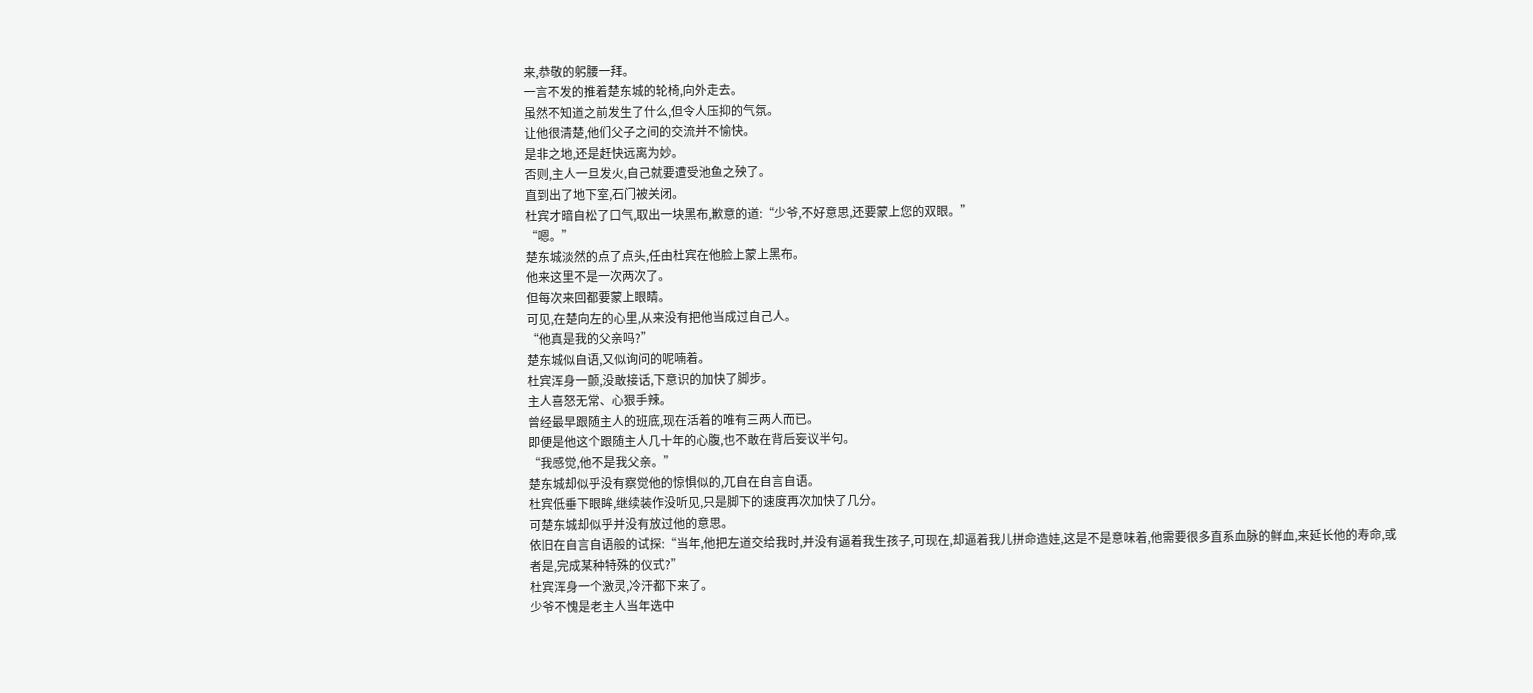来,恭敬的躬腰一拜。
一言不发的推着楚东城的轮椅,向外走去。
虽然不知道之前发生了什么,但令人压抑的气氛。
让他很清楚,他们父子之间的交流并不愉快。
是非之地,还是赶快远离为妙。
否则,主人一旦发火,自己就要遭受池鱼之殃了。
直到出了地下室,石门被关闭。
杜宾才暗自松了口气,取出一块黑布,歉意的道:“少爷,不好意思,还要蒙上您的双眼。”
“嗯。”
楚东城淡然的点了点头,任由杜宾在他脸上蒙上黑布。
他来这里不是一次两次了。
但每次来回都要蒙上眼睛。
可见,在楚向左的心里,从来没有把他当成过自己人。
“他真是我的父亲吗?”
楚东城似自语,又似询问的呢喃着。
杜宾浑身一颤,没敢接话,下意识的加快了脚步。
主人喜怒无常、心狠手辣。
曾经最早跟随主人的班底,现在活着的唯有三两人而已。
即便是他这个跟随主人几十年的心腹,也不敢在背后妄议半句。
“我感觉,他不是我父亲。”
楚东城却似乎没有察觉他的惊惧似的,兀自在自言自语。
杜宾低垂下眼眸,继续装作没听见,只是脚下的速度再次加快了几分。
可楚东城却似乎并没有放过他的意思。
依旧在自言自语般的试探:“当年,他把左道交给我时,并没有逼着我生孩子,可现在,却逼着我儿拼命造娃,这是不是意味着,他需要很多直系血脉的鲜血,来延长他的寿命,或者是,完成某种特殊的仪式?”
杜宾浑身一个激灵,冷汗都下来了。
少爷不愧是老主人当年选中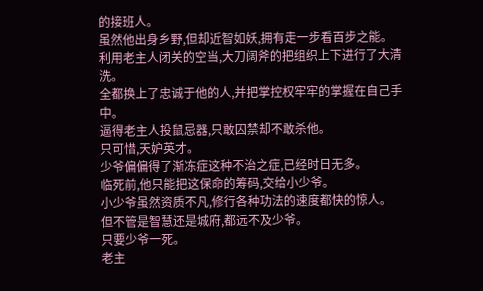的接班人。
虽然他出身乡野,但却近智如妖,拥有走一步看百步之能。
利用老主人闭关的空当,大刀阔斧的把组织上下进行了大清洗。
全都换上了忠诚于他的人,并把掌控权牢牢的掌握在自己手中。
逼得老主人投鼠忌器,只敢囚禁却不敢杀他。
只可惜,天妒英才。
少爷偏偏得了渐冻症这种不治之症,已经时日无多。
临死前,他只能把这保命的筹码,交给小少爷。
小少爷虽然资质不凡,修行各种功法的速度都快的惊人。
但不管是智慧还是城府,都远不及少爷。
只要少爷一死。
老主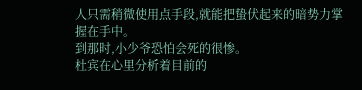人只需稍微使用点手段,就能把蛰伏起来的暗势力掌握在手中。
到那时,小少爷恐怕会死的很惨。
杜宾在心里分析着目前的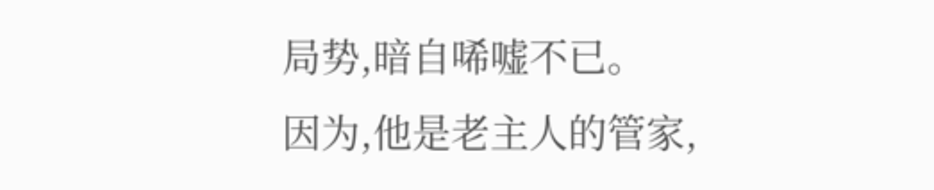局势,暗自唏嘘不已。
因为,他是老主人的管家,